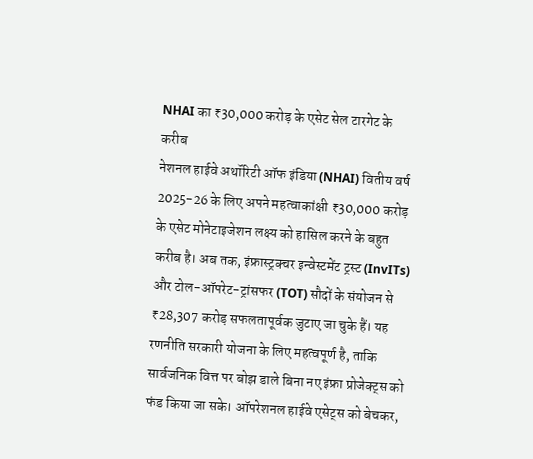NHAI का ₹30,000 करोड़ के एसेट सेल टारगेट के करीब
नेशनल हाईवे अथॉरिटी ऑफ इंडिया (NHAI) वितीय वर्ष 2025-26 के लिए अपने महत्वाकांक्षी ₹30,000 करोड़ के एसेट मोनेटाइजेशन लक्ष्य को हासिल करने के बहुत करीब है। अब तक, इंफ्रास्ट्रक्चर इन्वेस्टमेंट ट्रस्ट (InvITs) और टोल-ऑपरेट-ट्रांसफर (TOT) सौदों के संयोजन से ₹28,307 करोड़ सफलतापूर्वक जुटाए जा चुके हैं। यह रणनीति सरकारी योजना के लिए महत्वपूर्ण है, ताकि सार्वजनिक वित्त पर बोझ डाले बिना नए इंफ्रा प्रोजेक्ट्स को फंड किया जा सके। ऑपरेशनल हाईवे एसेट्स को बेचकर,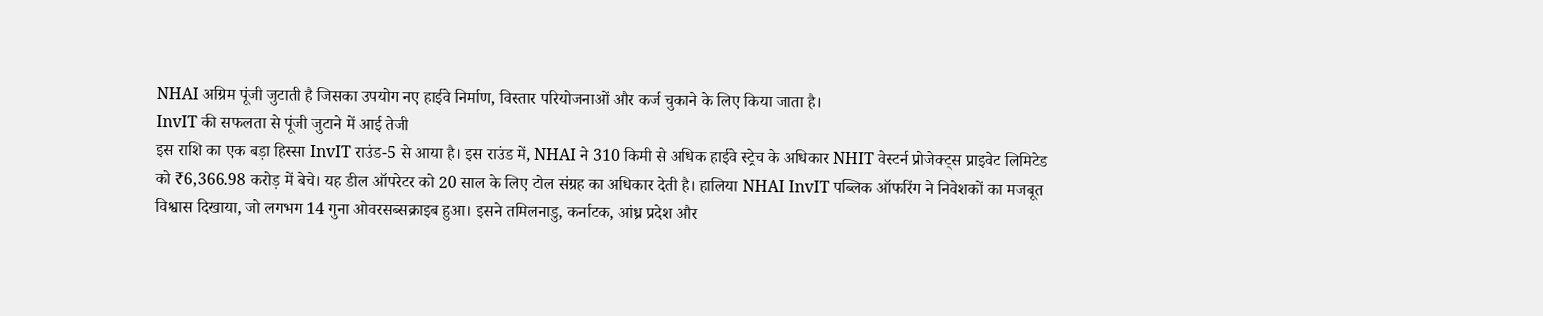NHAI अग्रिम पूंजी जुटाती है जिसका उपयोग नए हाईवे निर्माण, विस्तार परियोजनाओं और कर्ज चुकाने के लिए किया जाता है।
InvIT की सफलता से पूंजी जुटाने में आई तेजी
इस राशि का एक बड़ा हिस्सा InvIT राउंड-5 से आया है। इस राउंड में, NHAI ने 310 किमी से अधिक हाईवे स्ट्रेच के अधिकार NHIT वेस्टर्न प्रोजेक्ट्स प्राइवेट लिमिटेड को ₹6,366.98 करोड़ में बेचे। यह डील ऑपरेटर को 20 साल के लिए टोल संग्रह का अधिकार देती है। हालिया NHAI InvIT पब्लिक ऑफरिंग ने निवेशकों का मजबूत विश्वास दिखाया, जो लगभग 14 गुना ओवरसब्सक्राइब हुआ। इसने तमिलनाडु, कर्नाटक, आंध्र प्रदेश और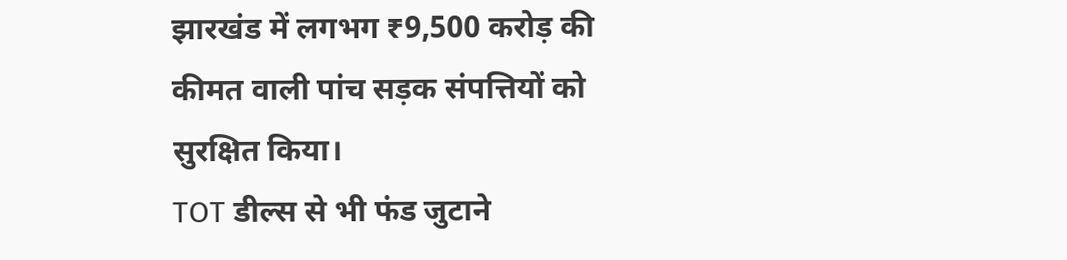झारखंड में लगभग ₹9,500 करोड़ की कीमत वाली पांच सड़क संपत्तियों को सुरक्षित किया।
TOT डील्स से भी फंड जुटाने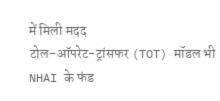में मिली मदद
टोल-ऑपरेट-ट्रांसफर (TOT) मॉडल भी NHAI के फंड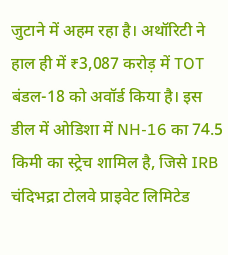जुटाने में अहम रहा है। अथॉरिटी ने हाल ही में ₹3,087 करोड़ में TOT बंडल-18 को अवॉर्ड किया है। इस डील में ओडिशा में NH-16 का 74.5 किमी का स्ट्रेच शामिल है, जिसे IRB चंदिभद्रा टोलवे प्राइवेट लिमिटेड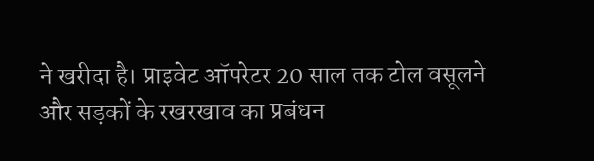ने खरीदा है। प्राइवेट ऑपरेटर 20 साल तक टोल वसूलने और सड़कों के रखरखाव का प्रबंधन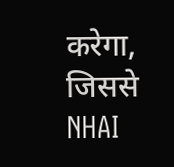करेगा, जिससे NHAI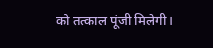को तत्काल पूंजी मिलेगी।